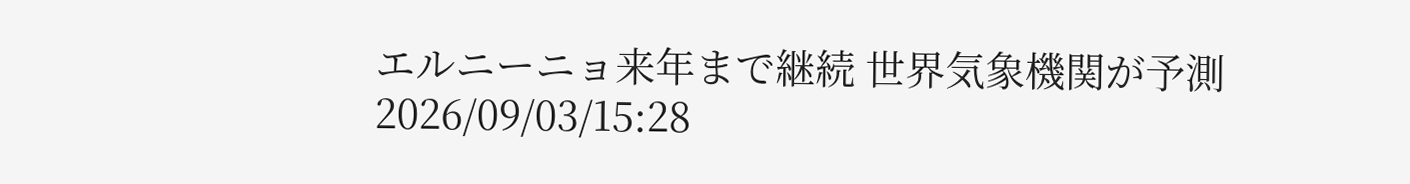エルニーニョ来年まで継続 世界気象機関が予測
2026/09/03/15:28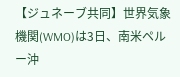【ジュネーブ共同】世界気象機関(WMO)は3日、南米ペルー沖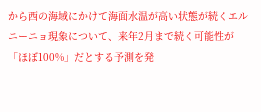から西の海域にかけて海面水温が高い状態が続くエルニーニョ現象について、来年2月まで続く可能性が「ほぼ100%」だとする予測を発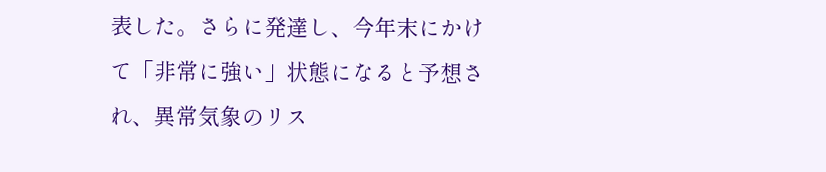表した。さらに発達し、今年末にかけて「非常に強い」状態になると予想され、異常気象のリス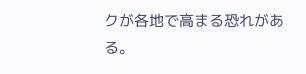クが各地で高まる恐れがある。